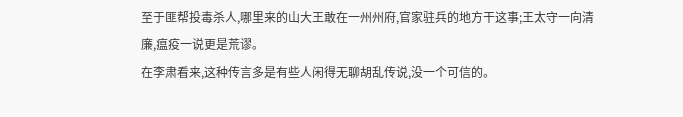至于匪帮投毒杀人,哪里来的山大王敢在一州州府,官家驻兵的地方干这事;王太守一向清廉,瘟疫一说更是荒谬。
在李肃看来,这种传言多是有些人闲得无聊胡乱传说,没一个可信的。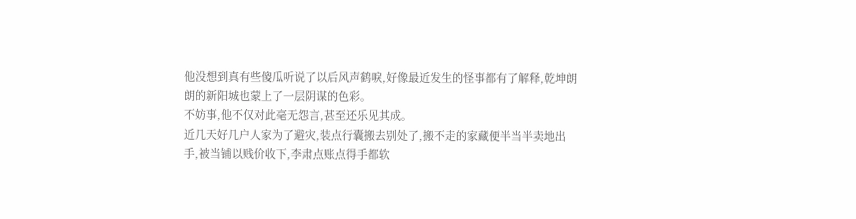他没想到真有些傻瓜听说了以后风声鹤唳,好像最近发生的怪事都有了解释,乾坤朗朗的新阳城也蒙上了一层阴谋的色彩。
不妨事,他不仅对此毫无怨言,甚至还乐见其成。
近几天好几户人家为了避灾,装点行囊搬去别处了,搬不走的家藏便半当半卖地出手,被当铺以贱价收下,李肃点账点得手都软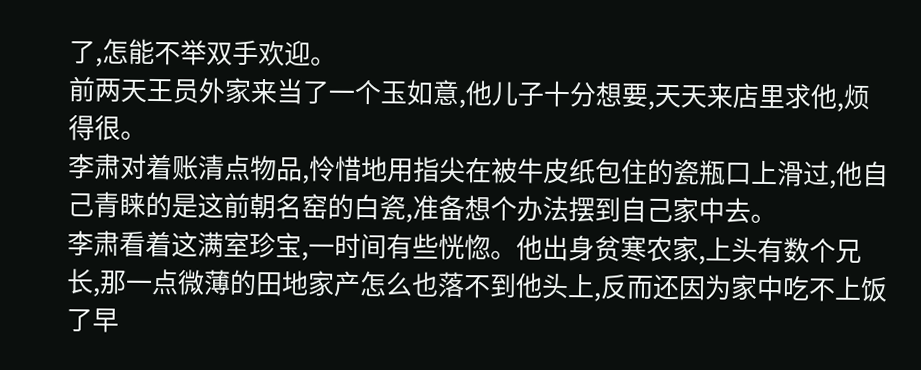了,怎能不举双手欢迎。
前两天王员外家来当了一个玉如意,他儿子十分想要,天天来店里求他,烦得很。
李肃对着账清点物品,怜惜地用指尖在被牛皮纸包住的瓷瓶口上滑过,他自己青睐的是这前朝名窑的白瓷,准备想个办法摆到自己家中去。
李肃看着这满室珍宝,一时间有些恍惚。他出身贫寒农家,上头有数个兄长,那一点微薄的田地家产怎么也落不到他头上,反而还因为家中吃不上饭了早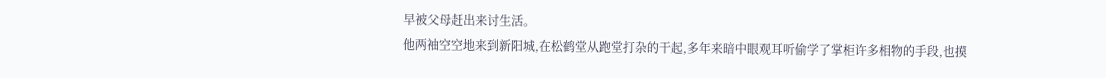早被父母赶出来讨生活。
他两袖空空地来到新阳城,在松鹤堂从跑堂打杂的干起,多年来暗中眼观耳听偷学了掌柜许多相物的手段,也摸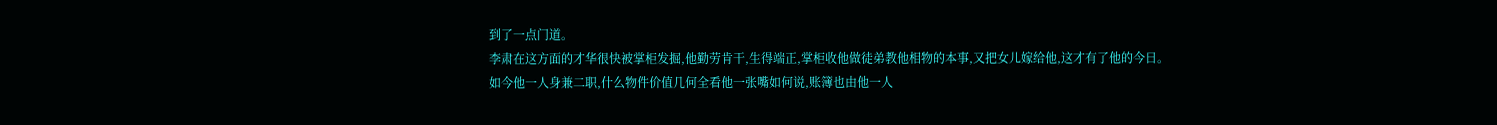到了一点门道。
李肃在这方面的才华很快被掌柜发掘,他勤劳肯干,生得端正,掌柜收他做徒弟教他相物的本事,又把女儿嫁给他,这才有了他的今日。
如今他一人身兼二职,什么物件价值几何全看他一张嘴如何说,账簿也由他一人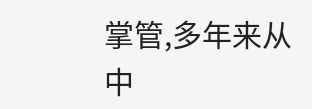掌管,多年来从中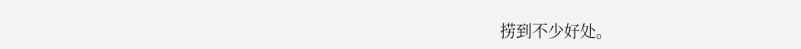捞到不少好处。